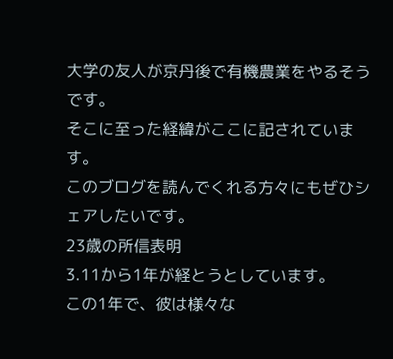大学の友人が京丹後で有機農業をやるそうです。
そこに至った経緯がここに記されています。
このブログを読んでくれる方々にもぜひシェアしたいです。
23歳の所信表明
3.11から1年が経とうとしています。
この1年で、彼は様々な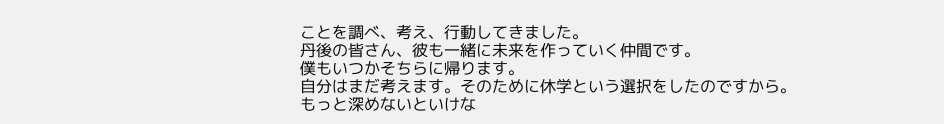ことを調べ、考え、行動してきました。
丹後の皆さん、彼も一緒に未来を作っていく仲間です。
僕もいつかそちらに帰ります。
自分はまだ考えます。そのために休学という選択をしたのですから。
もっと深めないといけな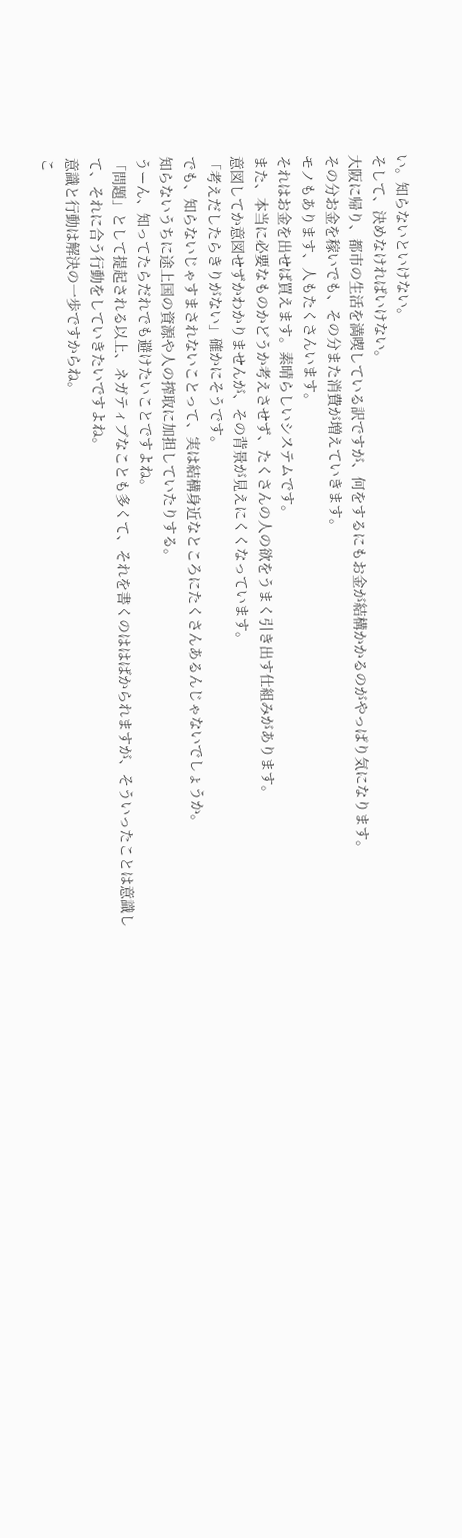い。知らないといけない。
そして、決めなければいけない。
大阪に帰り、都市の生活を満喫している訳ですが、何をするにもお金が結構かかるのがやっぱり気になります。
その分お金を稼いでも、その分また消費が増えていきます。
モノもあります、人もたくさんいます。
それはお金を出せば買えます。素晴らしいシステムです。
また、本当に必要なものかどうか考えさせず、たくさんの人の欲をうまく引き出す仕組みがあります。
意図してか意図せずかわかりませんが、その背景が見えにくくなっています。
「考えだしたらきりがない」確かにそうです。
でも、知らないじゃすまされないことって、実は結構身近なところにたくさんあるんじゃないでしょうか。
知らないうちに途上国の資源や人の搾取に加担していたりする。
うーん、知ってたらだれでも避けたいことですよね。
「問題」として提起される以上、ネガティブなことも多くて、それを書くのははばかられますが、そういったことは意識して、それに合う行動をしていきたいですよね。
意識と行動は解決の一歩ですからね。
こ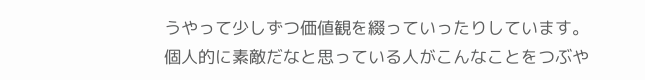うやって少しずつ価値観を綴っていったりしています。
個人的に素敵だなと思っている人がこんなことをつぶや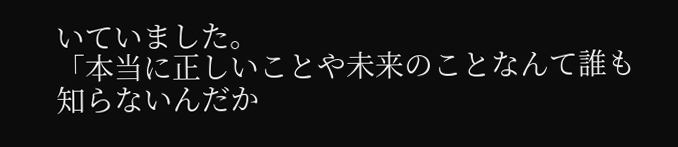いていました。
「本当に正しいことや未来のことなんて誰も知らないんだか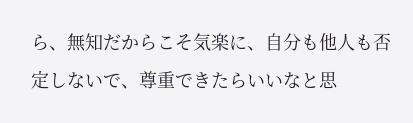ら、無知だからこそ気楽に、自分も他人も否定しないで、尊重できたらいいなと思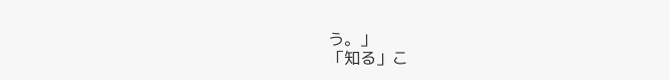う。」
「知る」こ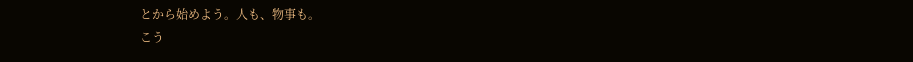とから始めよう。人も、物事も。
こう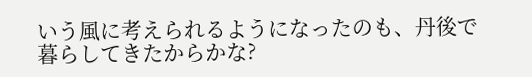いう風に考えられるようになったのも、丹後で暮らしてきたからかな?